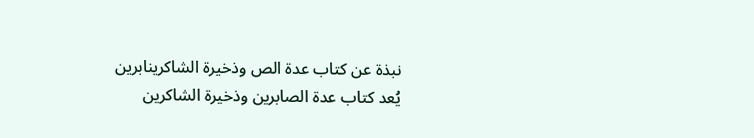نبذة عن كتاب عدة الص وذخيرة الشاكرينابرين
يُعد كتاب عدة الصابرين وذخيرة الشاكرين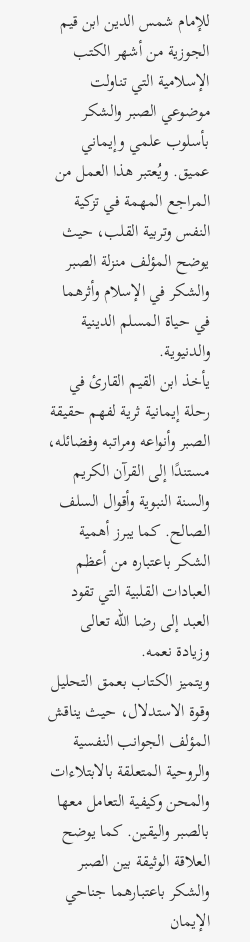للإمام شمس الدين ابن قيم الجوزية من أشهر الكتب الإسلامية التي تناولت موضوعي الصبر والشكر بأسلوب علمي وإيماني عميق. ويُعتبر هذا العمل من المراجع المهمة في تزكية النفس وتربية القلب، حيث يوضح المؤلف منزلة الصبر والشكر في الإسلام وأثرهما في حياة المسلم الدينية والدنيوية.
يأخذ ابن القيم القارئ في رحلة إيمانية ثرية لفهم حقيقة الصبر وأنواعه ومراتبه وفضائله، مستندًا إلى القرآن الكريم والسنة النبوية وأقوال السلف الصالح. كما يبرز أهمية الشكر باعتباره من أعظم العبادات القلبية التي تقود العبد إلى رضا الله تعالى وزيادة نعمه.
ويتميز الكتاب بعمق التحليل وقوة الاستدلال، حيث يناقش المؤلف الجوانب النفسية والروحية المتعلقة بالابتلاءات والمحن وكيفية التعامل معها بالصبر واليقين. كما يوضح العلاقة الوثيقة بين الصبر والشكر باعتبارهما جناحي الإيمان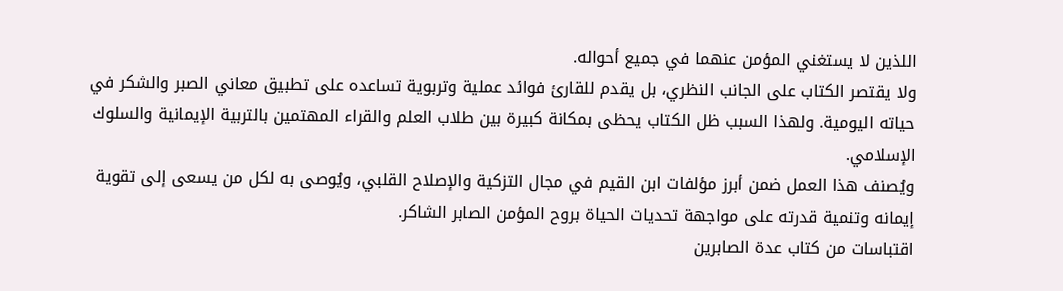اللذين لا يستغني المؤمن عنهما في جميع أحواله.
ولا يقتصر الكتاب على الجانب النظري، بل يقدم للقارئ فوائد عملية وتربوية تساعده على تطبيق معاني الصبر والشكر في حياته اليومية. ولهذا السبب ظل الكتاب يحظى بمكانة كبيرة بين طلاب العلم والقراء المهتمين بالتربية الإيمانية والسلوك الإسلامي.
ويُصنف هذا العمل ضمن أبرز مؤلفات ابن القيم في مجال التزكية والإصلاح القلبي، ويُوصى به لكل من يسعى إلى تقوية إيمانه وتنمية قدرته على مواجهة تحديات الحياة بروح المؤمن الصابر الشاكر.
اقتباسات من كتاب عدة الصابرين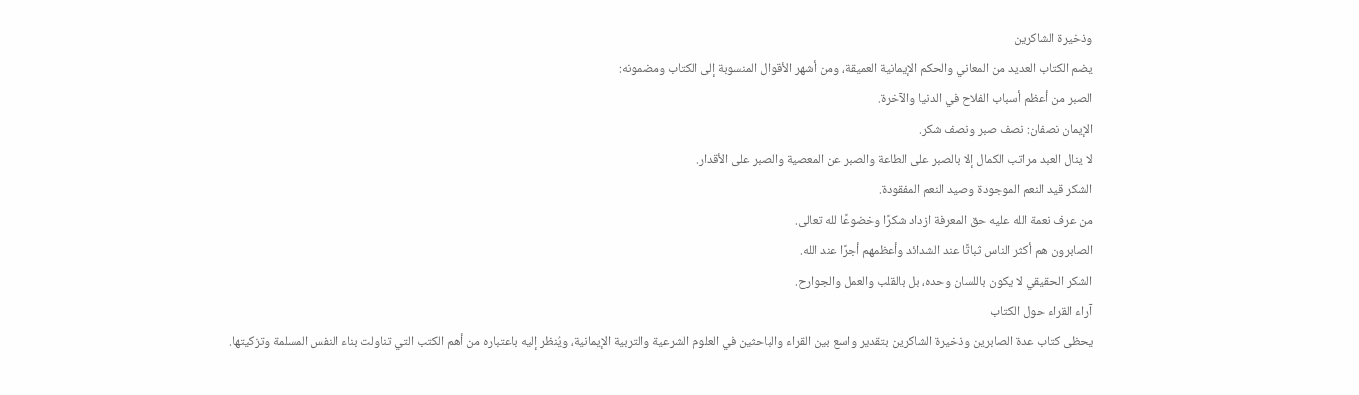وذخيرة الشاكرين
يضم الكتاب العديد من المعاني والحكم الإيمانية العميقة، ومن أشهر الأقوال المنسوبة إلى الكتاب ومضمونه:
الصبر من أعظم أسباب الفلاح في الدنيا والآخرة.
الإيمان نصفان: نصف صبر ونصف شكر.
لا ينال العبد مراتب الكمال إلا بالصبر على الطاعة والصبر عن المعصية والصبر على الأقدار.
الشكر قيد النعم الموجودة وصيد النعم المفقودة.
من عرف نعمة الله عليه حق المعرفة ازداد شكرًا وخضوعًا لله تعالى.
الصابرون هم أكثر الناس ثباتًا عند الشدائد وأعظمهم أجرًا عند الله.
الشكر الحقيقي لا يكون باللسان وحده، بل بالقلب والعمل والجوارح.
آراء القراء حول الكتاب
يحظى كتاب عدة الصابرين وذخيرة الشاكرين بتقدير واسع بين القراء والباحثين في العلوم الشرعية والتربية الإيمانية، ويُنظر إليه باعتباره من أهم الكتب التي تناولت بناء النفس المسلمة وتزكيتها.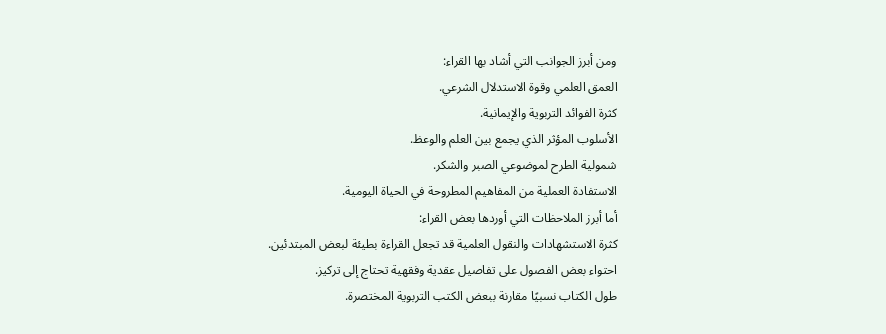ومن أبرز الجوانب التي أشاد بها القراء:
العمق العلمي وقوة الاستدلال الشرعي.
كثرة الفوائد التربوية والإيمانية.
الأسلوب المؤثر الذي يجمع بين العلم والوعظ.
شمولية الطرح لموضوعي الصبر والشكر.
الاستفادة العملية من المفاهيم المطروحة في الحياة اليومية.
أما أبرز الملاحظات التي أوردها بعض القراء:
كثرة الاستشهادات والنقول العلمية قد تجعل القراءة بطيئة لبعض المبتدئين.
احتواء بعض الفصول على تفاصيل عقدية وفقهية تحتاج إلى تركيز.
طول الكتاب نسبيًا مقارنة ببعض الكتب التربوية المختصرة.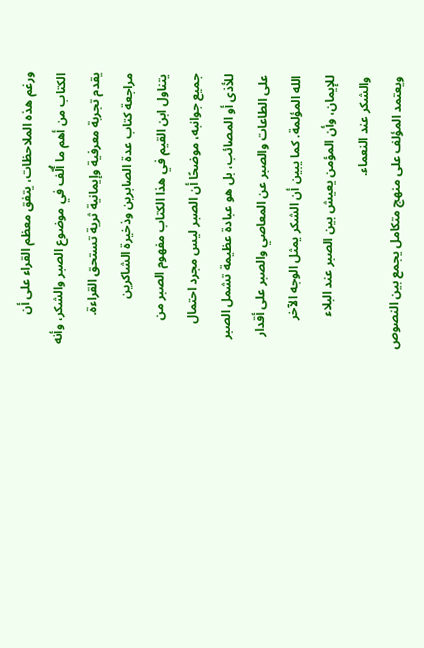ورغم هذه الملاحظات، يتفق معظم القراء على أن الكتاب من أهم ما أُلّف في موضوع الصبر والشكر، وأنه يقدم تجربة معرفية وإيمانية ثرية تستحق القراءة.
مراجعة كتاب عدة الصابرين وذخيرة الشاكرين
يتناول ابن القيم في هذا الكتاب مفهوم الصبر من جميع جوانبه، موضحًا أن الصبر ليس مجرد احتمال للأذى أو المصائب، بل هو عبادة عظيمة تشمل الصبر على الطاعات والصبر عن المعاصي والصبر على أقدار الله المؤلمة. كما يبين أن الشكر يمثل الوجه الآخر للإيمان، وأن المؤمن يعيش بين الصبر عند البلاء والشكر عند النعماء.
ويعتمد المؤلف على منهج متكامل يجمع بين النصوص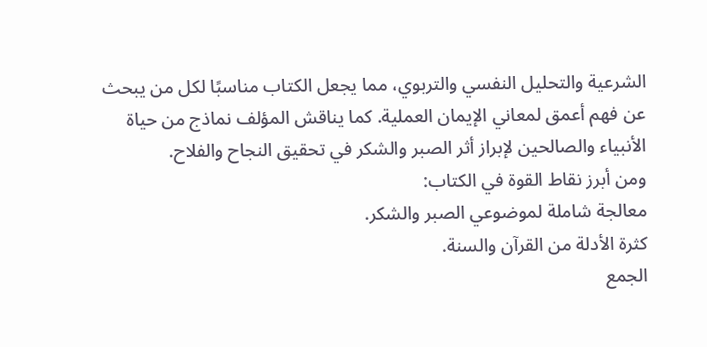الشرعية والتحليل النفسي والتربوي، مما يجعل الكتاب مناسبًا لكل من يبحث عن فهم أعمق لمعاني الإيمان العملية. كما يناقش المؤلف نماذج من حياة الأنبياء والصالحين لإبراز أثر الصبر والشكر في تحقيق النجاح والفلاح.
ومن أبرز نقاط القوة في الكتاب:
معالجة شاملة لموضوعي الصبر والشكر.
كثرة الأدلة من القرآن والسنة.
الجمع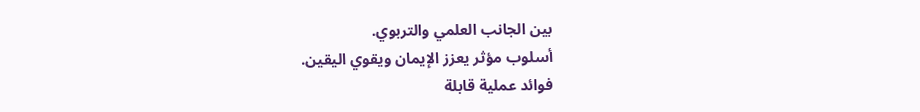بين الجانب العلمي والتربوي.
أسلوب مؤثر يعزز الإيمان ويقوي اليقين.
فوائد عملية قابلة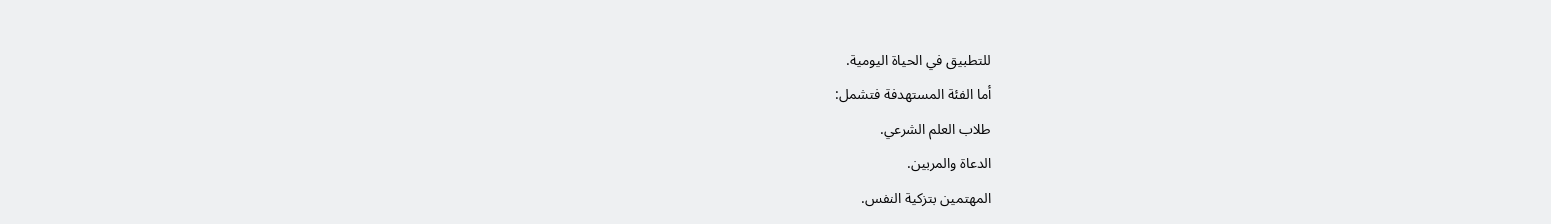للتطبيق في الحياة اليومية.
أما الفئة المستهدفة فتشمل:
طلاب العلم الشرعي.
الدعاة والمربين.
المهتمين بتزكية النفس.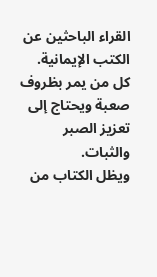القراء الباحثين عن الكتب الإيمانية.
كل من يمر بظروف صعبة ويحتاج إلى تعزيز الصبر والثبات.
ويظل الكتاب من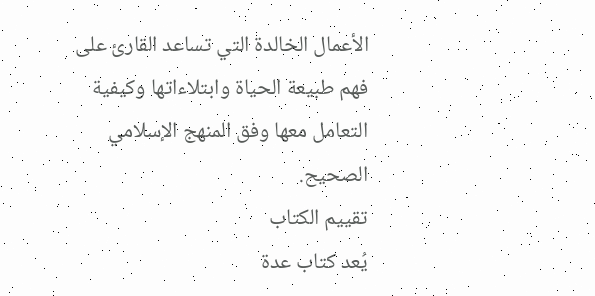الأعمال الخالدة التي تساعد القارئ على فهم طبيعة الحياة وابتلاءاتها وكيفية التعامل معها وفق المنهج الإسلامي الصحيح.
تقييم الكتاب
يُعد كتاب عدة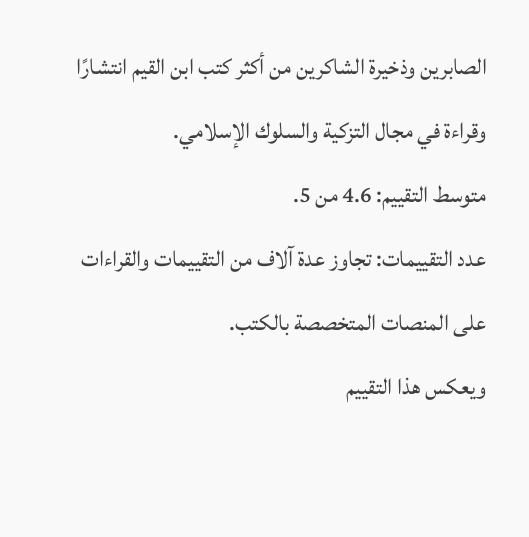الصابرين وذخيرة الشاكرين من أكثر كتب ابن القيم انتشارًا وقراءة في مجال التزكية والسلوك الإسلامي.
متوسط التقييم: 4.6 من 5.
عدد التقييمات: تجاوز عدة آلاف من التقييمات والقراءات على المنصات المتخصصة بالكتب.
ويعكس هذا التقييم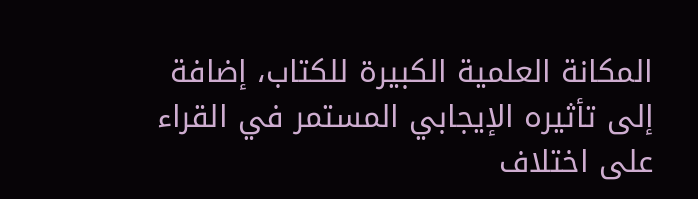المكانة العلمية الكبيرة للكتاب، إضافة إلى تأثيره الإيجابي المستمر في القراء على اختلاف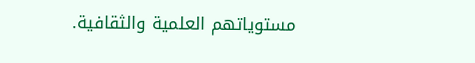مستوياتهم العلمية والثقافية.